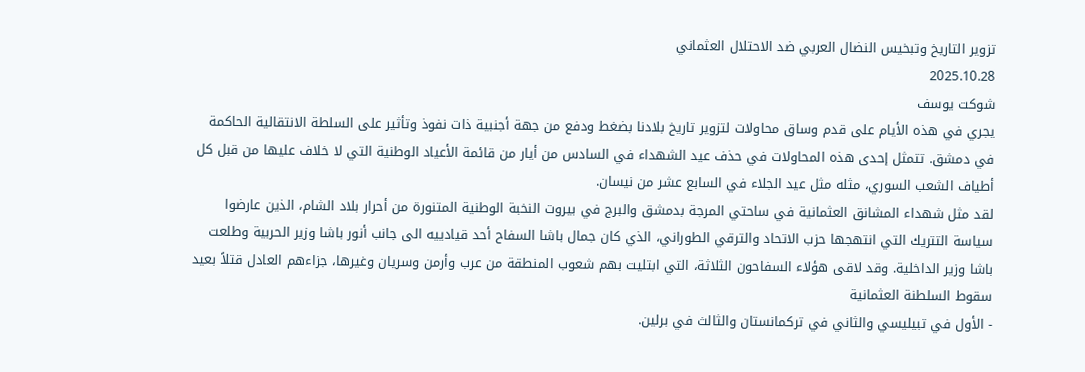تزوير التاريخ وتبخيس النضال العربي ضد الاحتلال العثماني
2025.10.28
شوكت يوسف
يجري في هذه الأيام على قدم وساق محاولات لتزوير تاريخ بلادنا بضغط ودفع من جهة أجنبية ذات نفوذ وتأثير على السلطة الانتقالية الحاكمة في دمشق. تتمثل إحدى هذه المحاولات في حذف عيد الشهداء في السادس من أيار من قائمة الأعياد الوطنية التي لا خلاف عليها من قبل كل أطياف الشعب السوري، مثله مثل عيد الجلاء في السابع عشر من نيسان.
لقد مثل شهداء المشانق العثمانية في ساحتي المرجة بدمشق والبرج في بيروت النخبة الوطنية المتنورة من أحرار بلاد الشام، الذين عارضوا سياسة التتريك التي انتهجها حزب الاتحاد والترقي الطوراني، الذي كان جمال باشا السفاح أحد قيادييه الى جانب أنور باشا وزير الحربية وطلعت باشا وزير الداخلية. وقد لاقى هؤلاء السفاحون الثلاثة، التي ابتليت بهم شعوب المنطقة من عرب وأرمن وسريان وغيرها، جزاءهم العادل قتلاً بعيد سقوط السلطنة العثمانية
- الأول في تبيليسي والثاني في تركمانستان والثالث في برلين.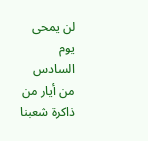لن يمحى يوم السادس من أيار من ذاكرة شعبنا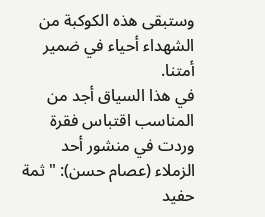وستبقى هذه الكوكبة من الشهداء أحياء في ضمير أمتنا.
في هذا السياق أجد من المناسب اقتباس فقرة وردت في منشور أحد الزملاء (عصام حسن): "ثمة حفيد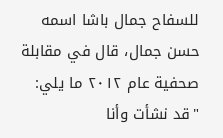للسفاح جمال باشا اسمه حسن جمال، قال في مقابلة صحفية عام ٢٠١٢ ما يلي:
"قد نشأت وأنا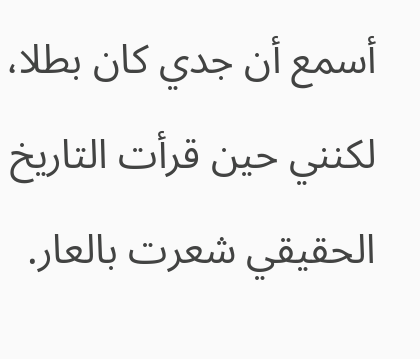أسمع أن جدي كان بطلا، لكنني حين قرأت التاريخ الحقيقي شعرت بالعار.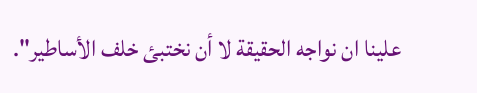علينا ان نواجه الحقيقة لا أن نختبئ خلف الأساطير".